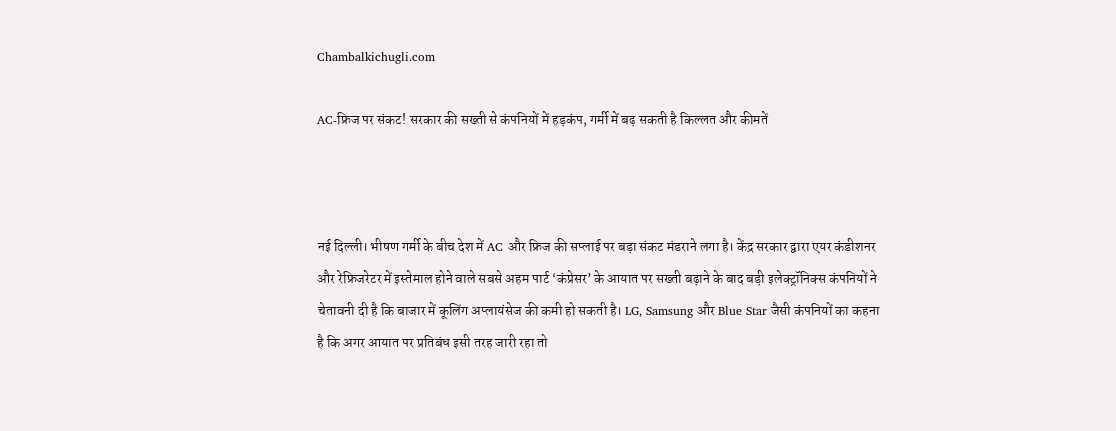Chambalkichugli.com

AC-फ्रिज पर संकट! सरकार की सख्ती से कंपनियों में हड़कंप, गर्मी में बढ़ सकती है किल्लत और कीमतें



नई दिल्ली। भीषण गर्मी के बीच देश में AC और फ्रिज की सप्लाई पर बड़ा संकट मंडराने लगा है। केंद्र सरकार द्वारा एयर कंडीशनर और रेफ्रिजरेटर में इस्तेमाल होने वाले सबसे अहम पार्ट ‘कंप्रेसर’ के आयात पर सख्ती बढ़ाने के बाद बड़ी इलेक्ट्रॉनिक्स कंपनियों ने चेतावनी दी है कि बाजार में कूलिंग अप्लायंसेज की कमी हो सकती है। LG, Samsung और Blue Star जैसी कंपनियों का कहना है कि अगर आयात पर प्रतिबंध इसी तरह जारी रहा तो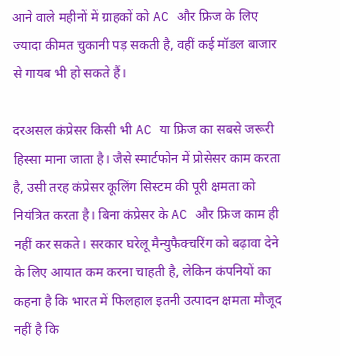आने वाले महीनों में ग्राहकों को AC और फ्रिज के लिए ज्यादा कीमत चुकानी पड़ सकती है, वहीं कई मॉडल बाजार से गायब भी हो सकते हैं।

दरअसल कंप्रेसर किसी भी AC या फ्रिज का सबसे जरूरी हिस्सा माना जाता है। जैसे स्मार्टफोन में प्रोसेसर काम करता है, उसी तरह कंप्रेसर कूलिंग सिस्टम की पूरी क्षमता को नियंत्रित करता है। बिना कंप्रेसर के AC और फ्रिज काम ही नहीं कर सकते। सरकार घरेलू मैन्युफैक्चरिंग को बढ़ावा देने के लिए आयात कम करना चाहती है, लेकिन कंपनियों का कहना है कि भारत में फिलहाल इतनी उत्पादन क्षमता मौजूद नहीं है कि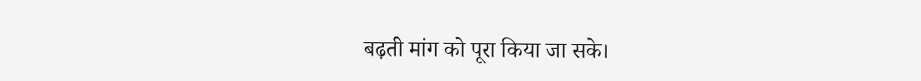बढ़ती मांग को पूरा किया जा सके।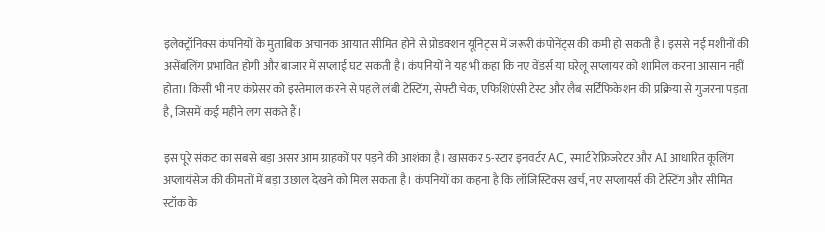इलेक्ट्रॉनिक्स कंपनियों के मुताबिक अचानक आयात सीमित होने से प्रोडक्शन यूनिट्स में जरूरी कंपोनेंट्स की कमी हो सकती है। इससे नई मशीनों की असेंबलिंग प्रभावित होगी और बाजार में सप्लाई घट सकती है। कंपनियों ने यह भी कहा कि नए वेंडर्स या घरेलू सप्लायर को शामिल करना आसान नहीं होता। किसी भी नए कंप्रेसर को इस्तेमाल करने से पहले लंबी टेस्टिंग, सेफ्टी चेक, एफिशिएंसी टेस्ट और लैब सर्टिफिकेशन की प्रक्रिया से गुजरना पड़ता है, जिसमें कई महीने लग सकते हैं।

इस पूरे संकट का सबसे बड़ा असर आम ग्राहकों पर पड़ने की आशंका है। खासकर 5-स्टार इनवर्टर AC, स्मार्ट रेफ्रिजरेटर और AI आधारित कूलिंग अप्लायंसेज की कीमतों में बड़ा उछाल देखने को मिल सकता है। कंपनियों का कहना है कि लॉजिस्टिक्स खर्च, नए सप्लायर्स की टेस्टिंग और सीमित स्टॉक के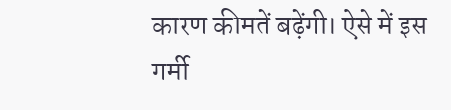कारण कीमतें बढ़ेंगी। ऐसे में इस गर्मी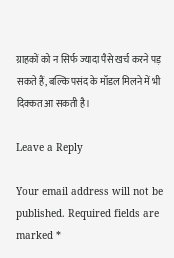ग्राहकों को न सिर्फ ज्यादा पैसे खर्च करने पड़ सकते हैं, बल्कि पसंद के मॉडल मिलने में भी दिक्कत आ सकती है।

Leave a Reply

Your email address will not be published. Required fields are marked *